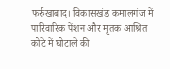फर्रुखाबाद। विकासखंड कमालगंज में पारिवारिक पेंशन और मृतक आश्रित कोटे में घोटाले की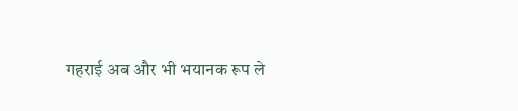गहराई अब और भी भयानक रूप ले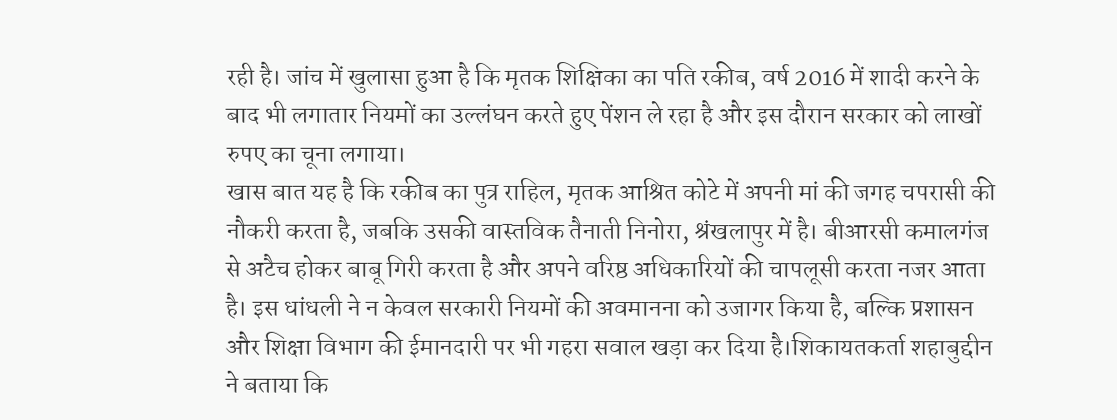रही है। जांच में खुलासा हुआ है कि मृतक शिक्षिका का पति रकीब, वर्ष 2016 में शादी करने के बाद भी लगातार नियमों का उल्लंघन करते हुए पेंशन ले रहा है और इस दौरान सरकार को लाखों रुपए का चूना लगाया।
खास बात यह है कि रकीब का पुत्र राहिल, मृतक आश्रित कोटे में अपनी मां की जगह चपरासी की नौकरी करता है, जबकि उसकी वास्तविक तैनाती निनोरा, श्रंखलापुर में है। बीआरसी कमालगंज से अटैच होकर बाबू गिरी करता है और अपने वरिष्ठ अधिकारियों की चापलूसी करता नजर आता है। इस धांधली ने न केवल सरकारी नियमों की अवमानना को उजागर किया है, बल्कि प्रशासन और शिक्षा विभाग की ईमानदारी पर भी गहरा सवाल खड़ा कर दिया है।शिकायतकर्ता शहाबुद्दीन ने बताया कि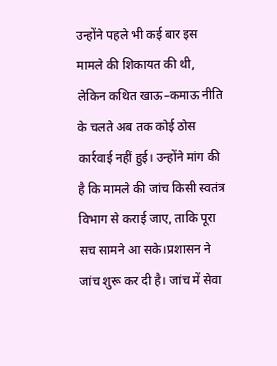उन्होंने पहले भी कई बार इस मामले की शिकायत की थी, लेकिन कथित खाऊ–कमाऊ नीति के चलते अब तक कोई ठोस कार्रवाई नहीं हुई। उन्होंने मांग की है कि मामले की जांच किसी स्वतंत्र विभाग से कराई जाए, ताकि पूरा सच सामने आ सके।प्रशासन ने जांच शुरू कर दी है। जांच में सेवा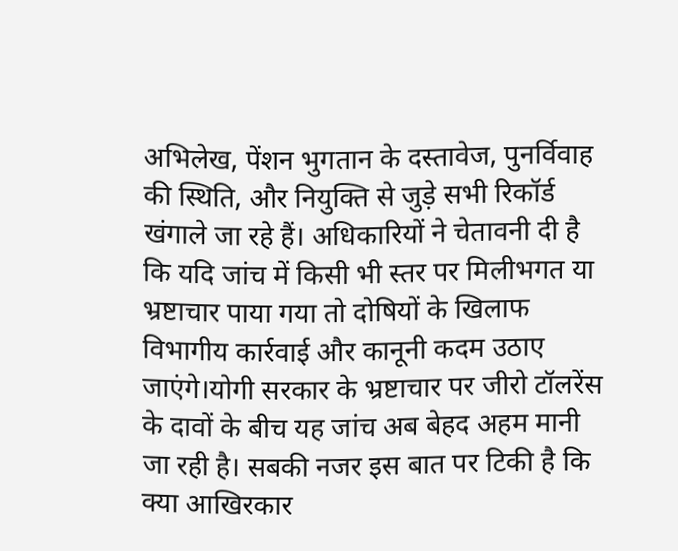अभिलेख, पेंशन भुगतान के दस्तावेज, पुनर्विवाह की स्थिति, और नियुक्ति से जुड़े सभी रिकॉर्ड खंगाले जा रहे हैं। अधिकारियों ने चेतावनी दी है कि यदि जांच में किसी भी स्तर पर मिलीभगत या भ्रष्टाचार पाया गया तो दोषियों के खिलाफ विभागीय कार्रवाई और कानूनी कदम उठाए जाएंगे।योगी सरकार के भ्रष्टाचार पर जीरो टॉलरेंस के दावों के बीच यह जांच अब बेहद अहम मानी जा रही है। सबकी नजर इस बात पर टिकी है कि क्या आखिरकार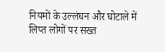नियमों के उल्लंघन और घोटाले में लिप्त लोगों पर सख्त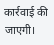कार्रवाई की जाएगी।